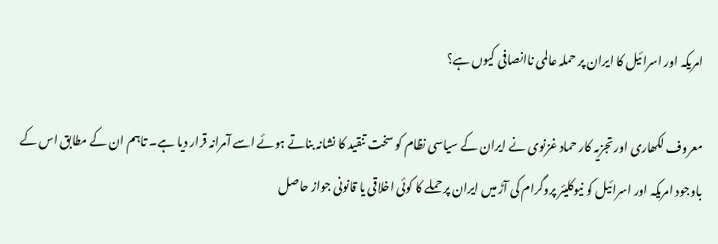امریکہ اور اسرائیل کا ایران پر حملہ عالمی ناانصافی کیوں ہے؟

معروف لکھاری اور تجزیہ کار حماد غزنوی نے ایران کے سیاسی نظام کو سخت تنقید کا نشانہ بناتے ہوئے اسے آمرانہ قرار دیا ہے۔ تاہم ان کے مطابق اس کے باوجود امریکہ اور اسرائیل کو نیوکلیئر پروگرام کی آڑ میں ایران پر حملے کا کوئی اخلاقی یا قانونی جواز حاصل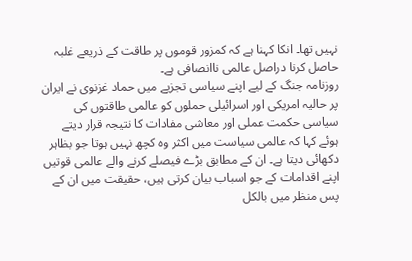نہیں تھا۔ انکا کہنا ہے کہ کمزور قوموں پر طاقت کے ذریعے غلبہ حاصل کرنا دراصل عالمی ناانصافی ہے۔
روزنامہ جنگ کے لیے اپنے سیاسی تجزیے میں حماد غزنوی نے ایران پر حالیہ امریکی اور اسرائیلی حملوں کو عالمی طاقتوں کی سیاسی حکمت عملی اور معاشی مفادات کا نتیجہ قرار دیتے ہوئے کہا کہ عالمی سیاست میں اکثر وہ کچھ نہیں ہوتا جو بظاہر دکھائی دیتا ہے۔ ان کے مطابق بڑے فیصلے کرنے والے عالمی قوتیں اپنے اقدامات کے جو اسباب بیان کرتی ہیں، حقیقت میں ان کے پس منظر میں بالکل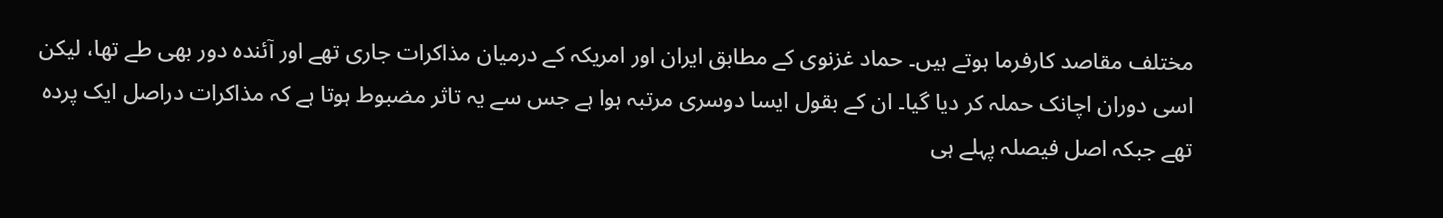مختلف مقاصد کارفرما ہوتے ہیں۔ حماد غزنوی کے مطابق ایران اور امریکہ کے درمیان مذاکرات جاری تھے اور آئندہ دور بھی طے تھا، لیکن اسی دوران اچانک حملہ کر دیا گیا۔ ان کے بقول ایسا دوسری مرتبہ ہوا ہے جس سے یہ تاثر مضبوط ہوتا ہے کہ مذاکرات دراصل ایک پردہ تھے جبکہ اصل فیصلہ پہلے ہی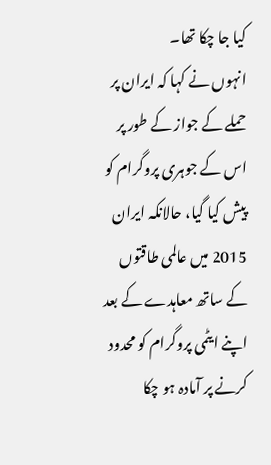کیا جا چکا تھا۔
انہوں نے کہا کہ ایران پر حملے کے جواز کے طور پر اس کے جوہری پروگرام کو پیش کیا گیا، حالانکہ ایران 2015 میں عالمی طاقتوں کے ساتھ معاہدے کے بعد اپنے ایٹمی پروگرام کو محدود کرنے پر آمادہ ہو چکا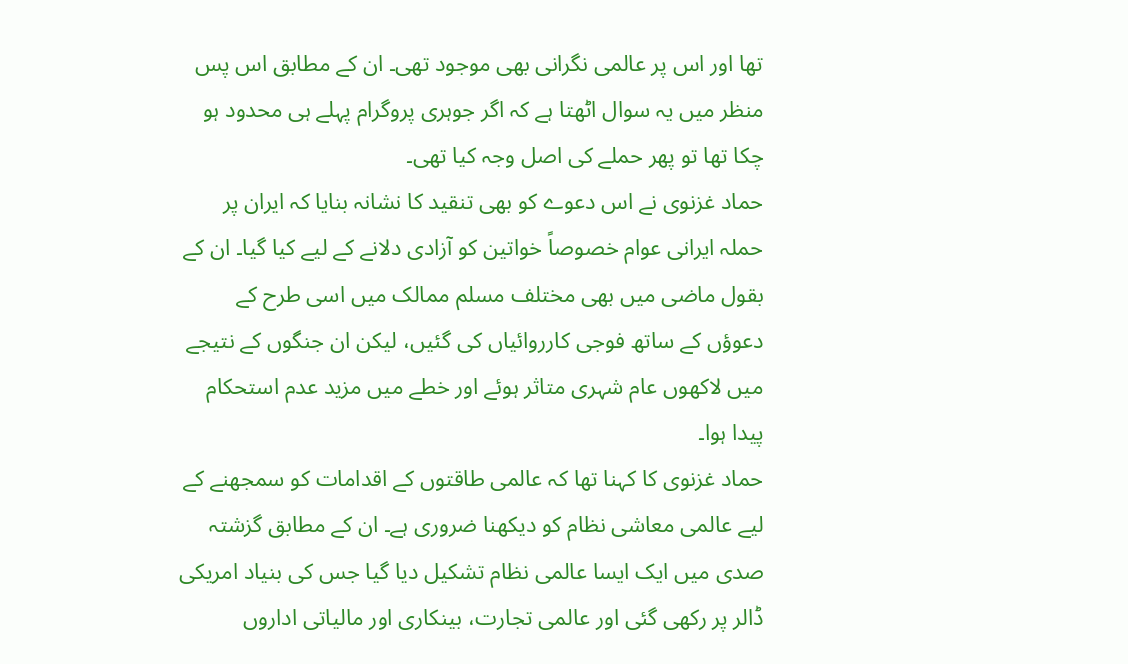تھا اور اس پر عالمی نگرانی بھی موجود تھی۔ ان کے مطابق اس پس منظر میں یہ سوال اٹھتا ہے کہ اگر جوہری پروگرام پہلے ہی محدود ہو چکا تھا تو پھر حملے کی اصل وجہ کیا تھی۔
حماد غزنوی نے اس دعوے کو بھی تنقید کا نشانہ بنایا کہ ایران پر حملہ ایرانی عوام خصوصاً خواتین کو آزادی دلانے کے لیے کیا گیا۔ ان کے بقول ماضی میں بھی مختلف مسلم ممالک میں اسی طرح کے دعوؤں کے ساتھ فوجی کارروائیاں کی گئیں، لیکن ان جنگوں کے نتیجے میں لاکھوں عام شہری متاثر ہوئے اور خطے میں مزید عدم استحکام پیدا ہوا۔
حماد غزنوی کا کہنا تھا کہ عالمی طاقتوں کے اقدامات کو سمجھنے کے لیے عالمی معاشی نظام کو دیکھنا ضروری ہے۔ ان کے مطابق گزشتہ صدی میں ایک ایسا عالمی نظام تشکیل دیا گیا جس کی بنیاد امریکی ڈالر پر رکھی گئی اور عالمی تجارت، بینکاری اور مالیاتی اداروں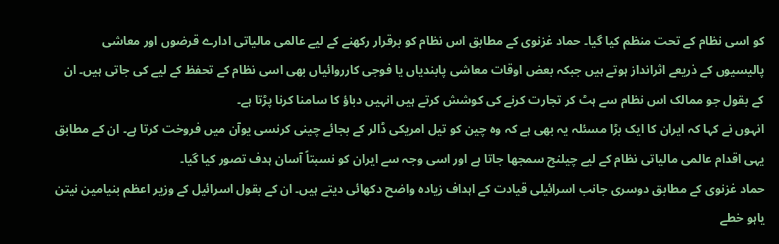کو اسی نظام کے تحت منظم کیا گیا۔ حماد غزنوی کے مطابق اس نظام کو برقرار رکھنے کے لیے عالمی مالیاتی ادارے قرضوں اور معاشی پالیسیوں کے ذریعے اثرانداز ہوتے ہیں جبکہ بعض اوقات معاشی پابندیاں یا فوجی کارروائیاں بھی اسی نظام کے تحفظ کے لیے کی جاتی ہیں۔ ان کے بقول جو ممالک اس نظام سے ہٹ کر تجارت کرنے کی کوشش کرتے ہیں انہیں دباؤ کا سامنا کرنا پڑتا ہے۔
انہوں نے کہا کہ ایران کا ایک بڑا مسئلہ یہ بھی ہے کہ وہ چین کو تیل امریکی ڈالر کے بجائے چینی کرنسی یوآن میں فروخت کرتا ہے۔ ان کے مطابق یہی اقدام عالمی مالیاتی نظام کے لیے چیلنج سمجھا جاتا ہے اور اسی وجہ سے ایران کو نسبتاً آسان ہدف تصور کیا گیا۔
حماد غزنوی کے مطابق دوسری جانب اسرائیلی قیادت کے اہداف زیادہ واضح دکھائی دیتے ہیں۔ ان کے بقول اسرائیل کے وزیر اعظم بنیامین نیتن یاہو خطے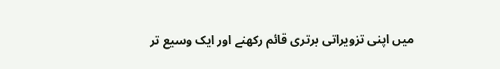میں اپنی تزویراتی برتری قائم رکھنے اور ایک وسیع تر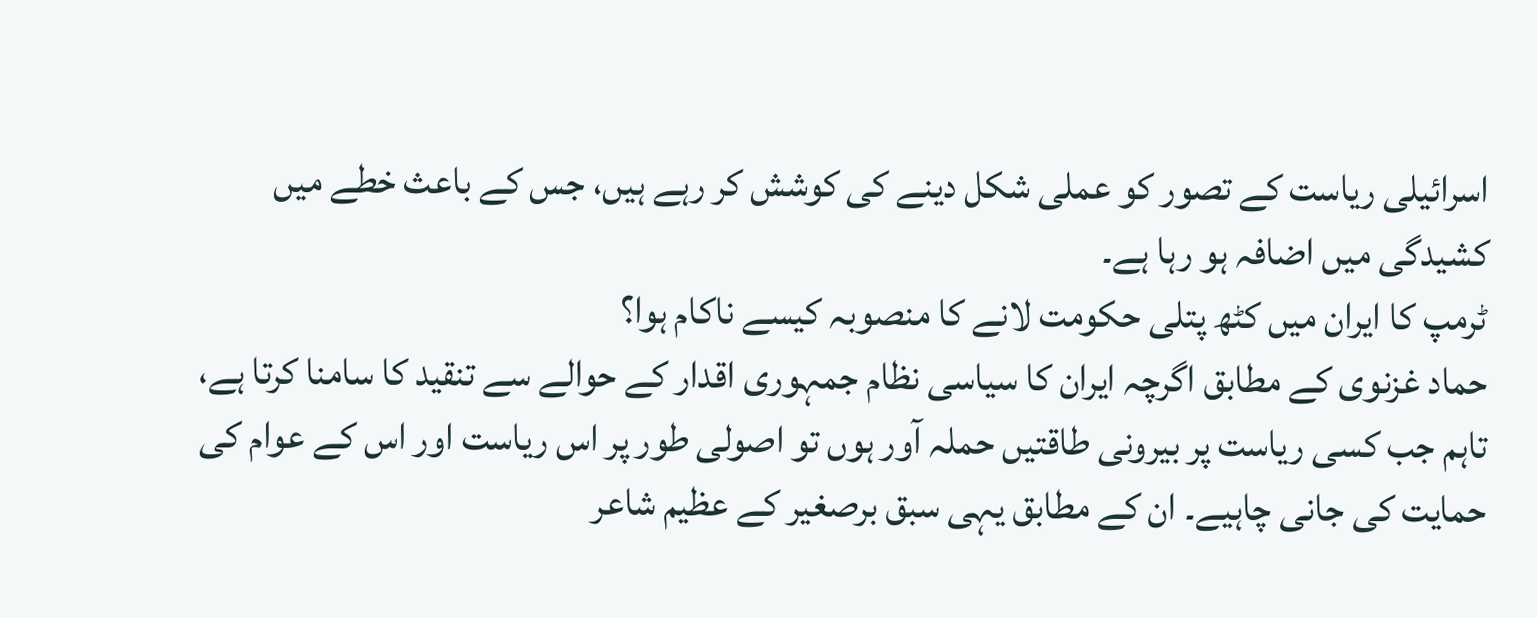اسرائیلی ریاست کے تصور کو عملی شکل دینے کی کوشش کر رہے ہیں، جس کے باعث خطے میں کشیدگی میں اضافہ ہو رہا ہے۔
ٹرمپ کا ایران میں کٹھ پتلی حکومت لانے کا منصوبہ کیسے ناکام ہوا؟
حماد غزنوی کے مطابق اگرچہ ایران کا سیاسی نظام جمہوری اقدار کے حوالے سے تنقید کا سامنا کرتا ہے، تاہم جب کسی ریاست پر بیرونی طاقتیں حملہ آور ہوں تو اصولی طور پر اس ریاست اور اس کے عوام کی حمایت کی جانی چاہیے۔ ان کے مطابق یہی سبق برصغیر کے عظیم شاعر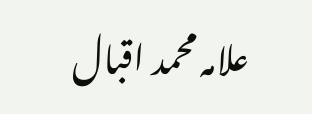علامہ محمد اقبال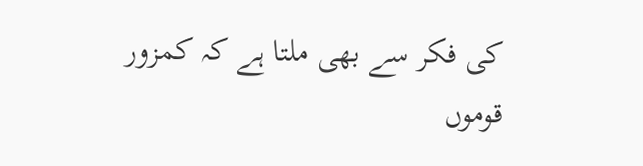کی فکر سے بھی ملتا ہے کہ کمزور قوموں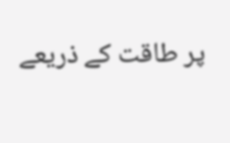پر طاقت کے ذریعے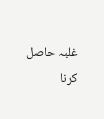غلبہ حاصل کرنا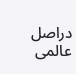دراصل عالمی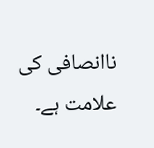ناانصافی کی علامت ہے۔